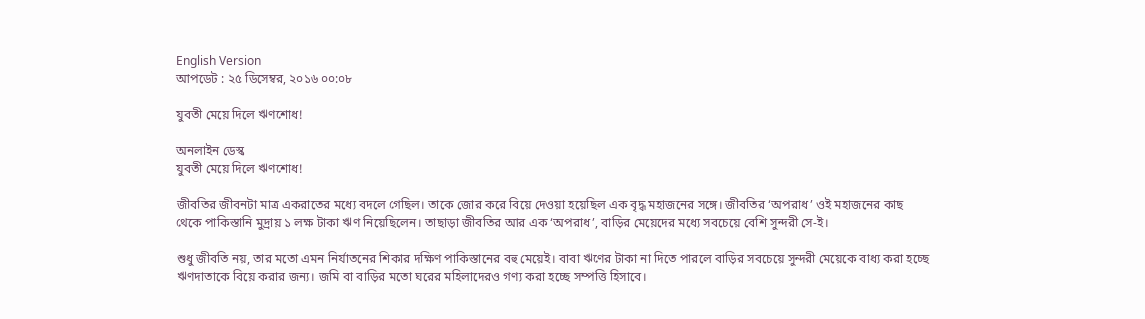English Version
আপডেট : ২৫ ডিসেম্বর, ২০১৬ ০০:০৮

যুবতী মেয়ে দিলে ঋণশোধ!

অনলাইন ডেস্ক
যুবতী মেয়ে দিলে ঋণশোধ!

জীবতির জীবনটা মাত্র একরাতের মধ্যে বদলে গেছিল। তাকে জোর করে বিয়ে দেওয়া হয়েছিল এক বৃদ্ধ মহাজনের সঙ্গে। জীবতির ‘অপরাধ’ ওই মহাজনের কাছ থেকে পাকিস্তানি মুদ্রায় ১ লক্ষ টাকা ঋণ নিয়েছিলেন। তাছাড়া জীবতির আর এক ‘অপরাধ’, বাড়ির মেয়েদের মধ্যে সবচেয়ে বেশি সুন্দরী সে-ই।

শুধু জীবতি নয়, তার মতো এমন নির্যাতনের শিকার দক্ষিণ পাকিস্তানের বহু মেয়েই। বাবা ঋণের টাকা না দিতে পারলে বাড়ির সবচেয়ে সুন্দরী মেয়েকে বাধ্য করা হচ্ছে ঋণদাতাকে বিয়ে করার জন্য। জমি বা বাড়ির মতো ঘরের মহিলাদেরও গণ্য করা হচ্ছে সম্পত্তি হিসাবে।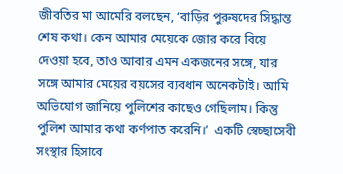জীবতির মা আমেরি বলছেন, ‘বাড়ির পুরুষদের সিদ্ধান্ত শেষ কথা। কেন আমার মেয়েকে জোর করে বিয়ে দেওয়া হবে, তাও আবার এমন একজনের সঙ্গে, যার সঙ্গে আমার মেয়ের বয়সের ব্যবধান অনেকটাই। আমি অভিযোগ জানিয়ে পুলিশের কাছেও গেছিলাম। কিন্তু পুলিশ আমার কথা কর্ণপাত করেনি।’  একটি স্বেচ্ছাসেবী সংস্থার হিসাবে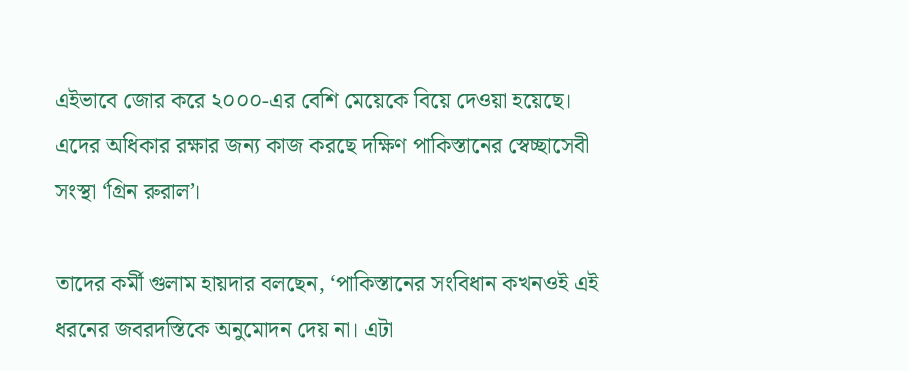এইভাবে জোর করে ২০০০-এর বেশি মেয়েকে বিয়ে দেওয়া হয়েছে। এদের অধিকার রক্ষার জন্য কাজ করছে দক্ষিণ পাকিস্তানের স্বেচ্ছাসেবী সংস্থা ‘গ্রিন রুরাল’।

তাদের কর্মী গুলাম হায়দার বলছেন, ‘পাকিস্তানের সংবিধান কখনওই এই ধরনের জবরদস্তিকে অনুমোদন দেয় না। এটা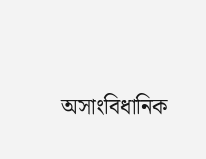অসাংবিধানিক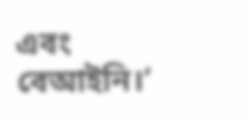এবং বেআইনি।’